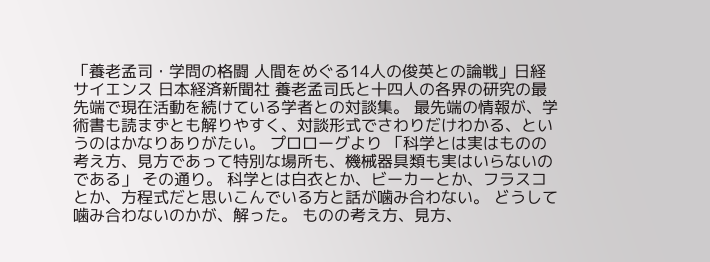「養老孟司・学問の格闘 人間をめぐる14人の俊英との論戦」日経サイエンス 日本経済新聞社 養老孟司氏と十四人の各界の研究の最先端で現在活動を続けている学者との対談集。 最先端の情報が、学術書も読まずとも解りやすく、対談形式でさわりだけわかる、というのはかなりありがたい。 プロローグより 「科学とは実はものの考え方、見方であって特別な場所も、機械器具類も実はいらないのである」 その通り。 科学とは白衣とか、ビーカーとか、フラスコとか、方程式だと思いこんでいる方と話が噛み合わない。 どうして噛み合わないのかが、解った。 ものの考え方、見方、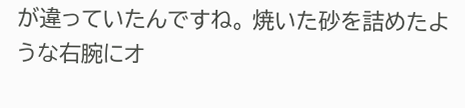が違っていたんですね。 焼いた砂を詰めたような右腕にオ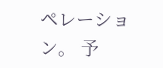ペレーション。 予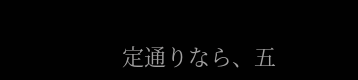定通りなら、五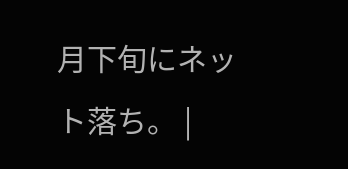月下旬にネット落ち。 |